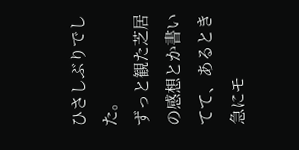ひさしぶりでした。
ずっと観た芝居の感想とか書いてて、あるとき急にモ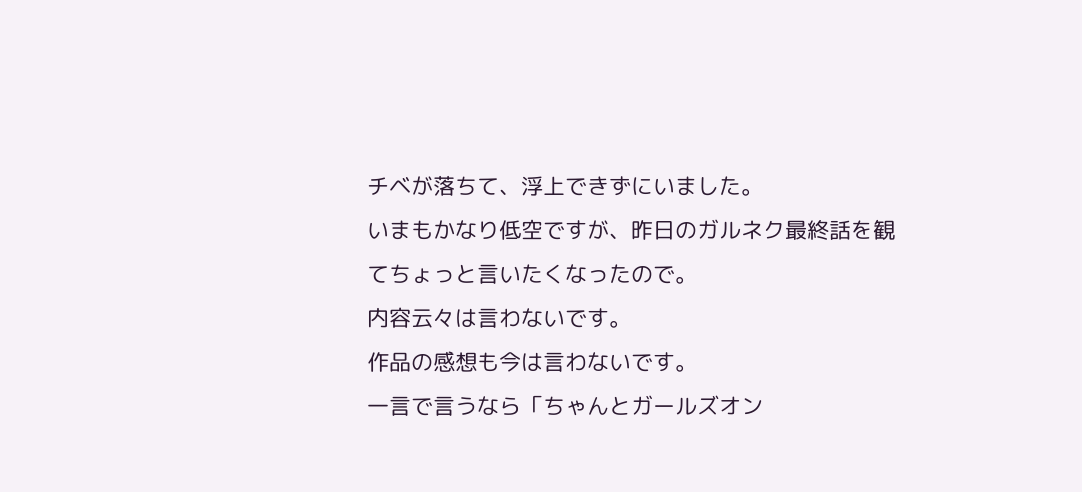チベが落ちて、浮上できずにいました。
いまもかなり低空ですが、昨日のガルネク最終話を観てちょっと言いたくなったので。
内容云々は言わないです。
作品の感想も今は言わないです。
一言で言うなら「ちゃんとガールズオン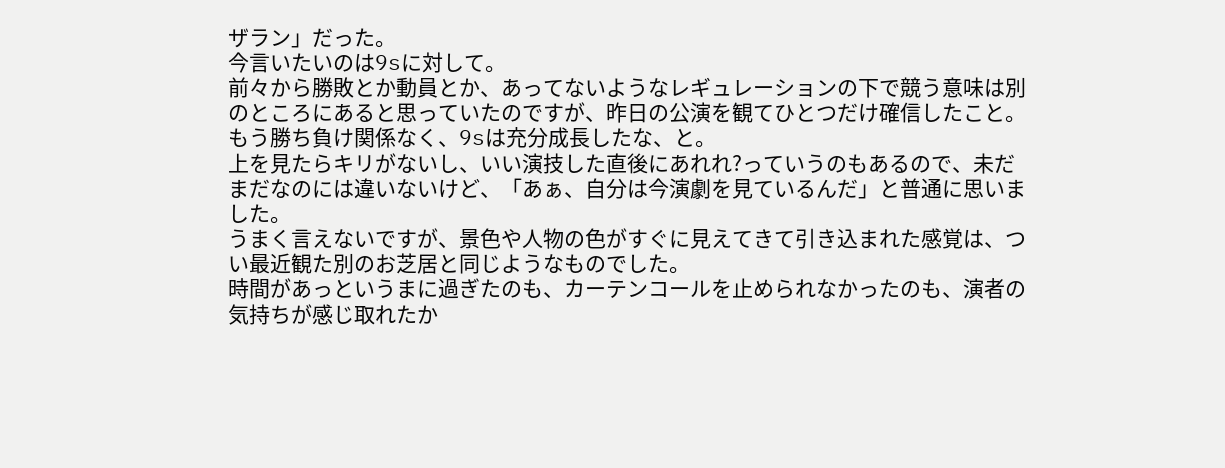ザラン」だった。
今言いたいのは9sに対して。
前々から勝敗とか動員とか、あってないようなレギュレーションの下で競う意味は別のところにあると思っていたのですが、昨日の公演を観てひとつだけ確信したこと。
もう勝ち負け関係なく、9sは充分成長したな、と。
上を見たらキリがないし、いい演技した直後にあれれ?っていうのもあるので、未だまだなのには違いないけど、「あぁ、自分は今演劇を見ているんだ」と普通に思いました。
うまく言えないですが、景色や人物の色がすぐに見えてきて引き込まれた感覚は、つい最近観た別のお芝居と同じようなものでした。
時間があっというまに過ぎたのも、カーテンコールを止められなかったのも、演者の気持ちが感じ取れたか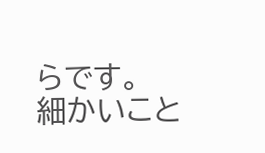らです。
細かいこと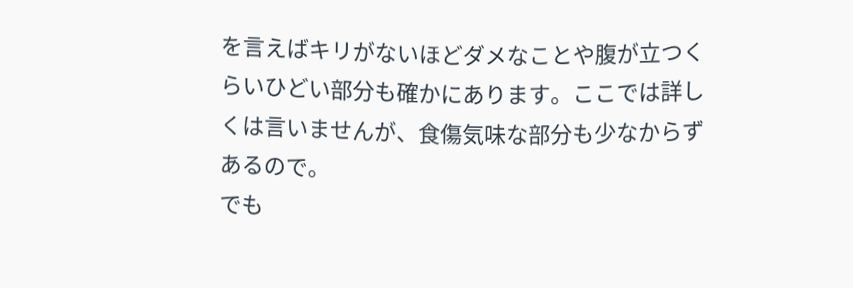を言えばキリがないほどダメなことや腹が立つくらいひどい部分も確かにあります。ここでは詳しくは言いませんが、食傷気味な部分も少なからずあるので。
でも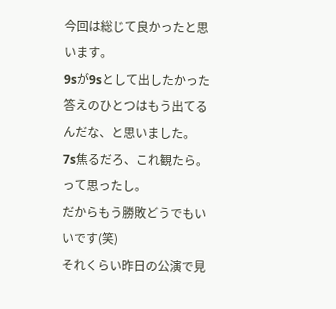今回は総じて良かったと思います。
9sが9sとして出したかった答えのひとつはもう出てるんだな、と思いました。
7s焦るだろ、これ観たら。って思ったし。
だからもう勝敗どうでもいいです(笑)
それくらい昨日の公演で見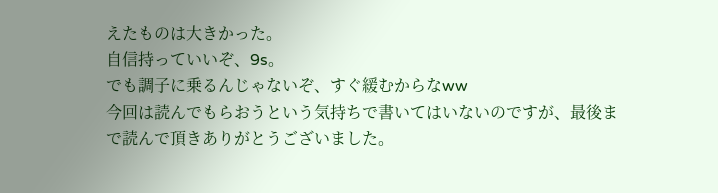えたものは大きかった。
自信持っていいぞ、9s。
でも調子に乗るんじゃないぞ、すぐ緩むからなww
今回は読んでもらおうという気持ちで書いてはいないのですが、最後まで読んで頂きありがとうございました。